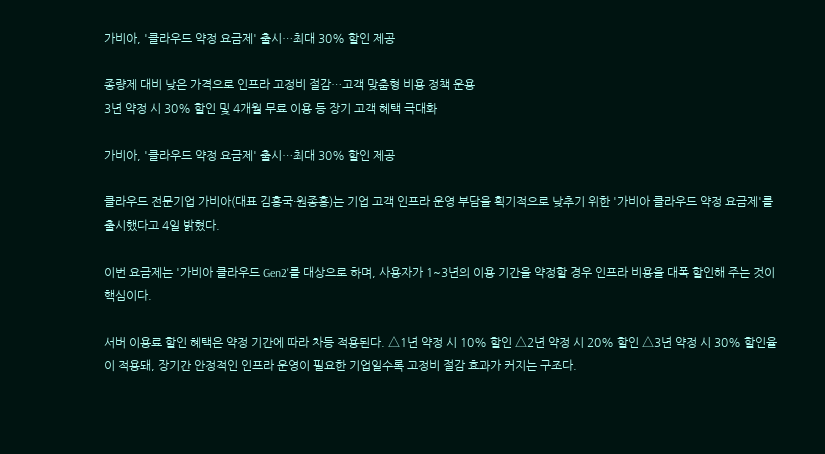가비아, '클라우드 약정 요금제' 출시…최대 30% 할인 제공

종량제 대비 낮은 가격으로 인프라 고정비 절감…고객 맞춤형 비용 정책 운용
3년 약정 시 30% 할인 및 4개월 무료 이용 등 장기 고객 혜택 극대화

가비아, '클라우드 약정 요금제' 출시…최대 30% 할인 제공

클라우드 전문기업 가비아(대표 김홍국·원종홍)는 기업 고객 인프라 운영 부담을 획기적으로 낮추기 위한 '가비아 클라우드 약정 요금제'를 출시했다고 4일 밝혔다.

이번 요금제는 '가비아 클라우드 Gen2'를 대상으로 하며, 사용자가 1~3년의 이용 기간을 약정할 경우 인프라 비용을 대폭 할인해 주는 것이 핵심이다.

서버 이용료 할인 혜택은 약정 기간에 따라 차등 적용된다. △1년 약정 시 10% 할인 △2년 약정 시 20% 할인 △3년 약정 시 30% 할인율이 적용돼, 장기간 안정적인 인프라 운영이 필요한 기업일수록 고정비 절감 효과가 커지는 구조다.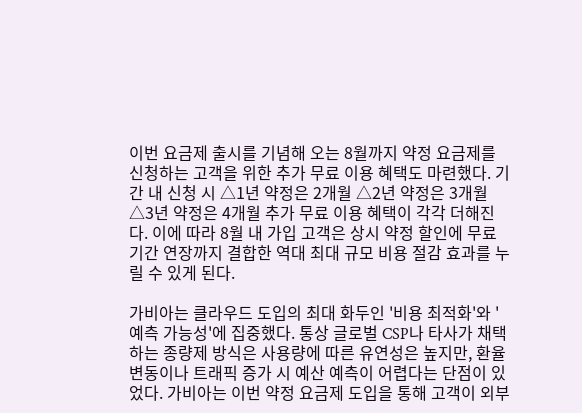이번 요금제 출시를 기념해 오는 8월까지 약정 요금제를 신청하는 고객을 위한 추가 무료 이용 혜택도 마련했다. 기간 내 신청 시 △1년 약정은 2개월 △2년 약정은 3개월 △3년 약정은 4개월 추가 무료 이용 혜택이 각각 더해진다. 이에 따라 8월 내 가입 고객은 상시 약정 할인에 무료 기간 연장까지 결합한 역대 최대 규모 비용 절감 효과를 누릴 수 있게 된다.

가비아는 클라우드 도입의 최대 화두인 '비용 최적화'와 '예측 가능성'에 집중했다. 통상 글로벌 CSP나 타사가 채택하는 종량제 방식은 사용량에 따른 유연성은 높지만, 환율 변동이나 트래픽 증가 시 예산 예측이 어렵다는 단점이 있었다. 가비아는 이번 약정 요금제 도입을 통해 고객이 외부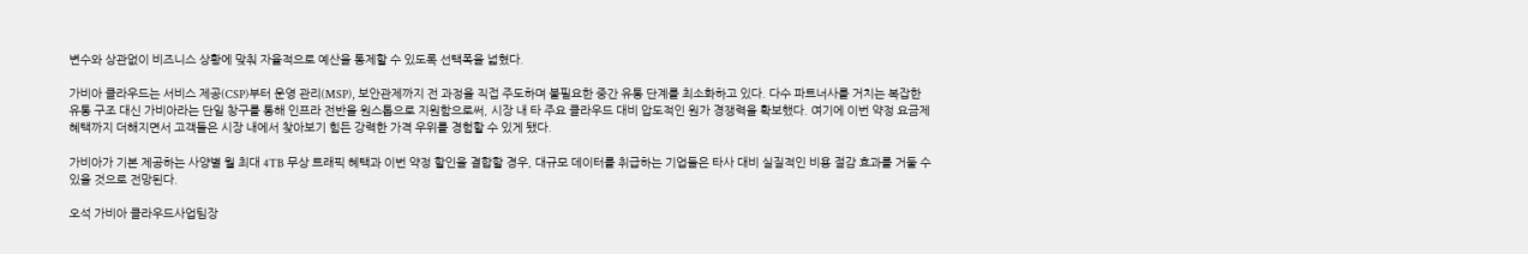변수와 상관없이 비즈니스 상황에 맞춰 자율적으로 예산을 통제할 수 있도록 선택폭을 넓혔다.

가비아 클라우드는 서비스 제공(CSP)부터 운영 관리(MSP), 보안관제까지 전 과정을 직접 주도하며 불필요한 중간 유통 단계를 최소화하고 있다. 다수 파트너사를 거치는 복잡한 유통 구조 대신 가비아라는 단일 창구를 통해 인프라 전반을 원스톱으로 지원함으로써, 시장 내 타 주요 클라우드 대비 압도적인 원가 경쟁력을 확보했다. 여기에 이번 약정 요금제 혜택까지 더해지면서 고객들은 시장 내에서 찾아보기 힘든 강력한 가격 우위를 경험할 수 있게 됐다.

가비아가 기본 제공하는 사양별 월 최대 4TB 무상 트래픽 혜택과 이번 약정 할인을 결합할 경우, 대규모 데이터를 취급하는 기업들은 타사 대비 실질적인 비용 절감 효과를 거둘 수 있을 것으로 전망된다.

오석 가비아 클라우드사업팀장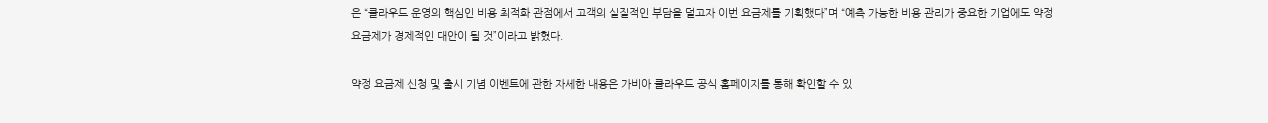은 “클라우드 운영의 핵심인 비용 최적화 관점에서 고객의 실질적인 부담을 덜고자 이번 요금제를 기획했다”며 “예측 가능한 비용 관리가 중요한 기업에도 약정 요금제가 경제적인 대안이 될 것”이라고 밝혔다.

약정 요금제 신청 및 출시 기념 이벤트에 관한 자세한 내용은 가비아 클라우드 공식 홈페이지를 통해 확인할 수 있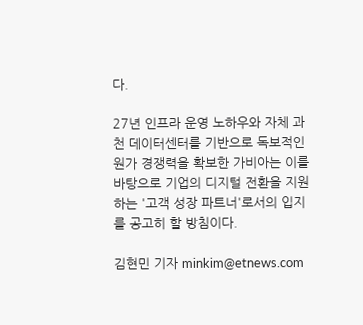다.

27년 인프라 운영 노하우와 자체 과천 데이터센터를 기반으로 독보적인 원가 경쟁력을 확보한 가비아는 이를 바탕으로 기업의 디지털 전환을 지원하는 '고객 성장 파트너'로서의 입지를 공고히 할 방침이다.

김현민 기자 minkim@etnews.com